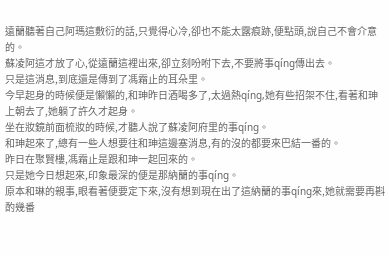遠蘭聽著自己阿瑪這敷衍的話,只覺得心冷,卻也不能太露痕跡,便點頭,說自己不會介意的。
蘇凌阿這才放了心,從遠蘭這裡出來,卻立刻吩咐下去,不要將事qíng傳出去。
只是這消息,到底還是傳到了馮霜止的耳朵里。
今早起身的時候便是懶懶的,和珅昨日酒喝多了,太過熱qíng,她有些招架不住,看著和珅上朝去了,她躺了許久才起身。
坐在妝鏡前面梳妝的時候,才聽人說了蘇凌阿府里的事qíng。
和珅起來了,總有一些人想要往和珅這邊塞消息,有的沒的都要來巴結一番的。
昨日在聚賢樓,馮霜止是跟和珅一起回來的。
只是她今日想起來,印象最深的便是那納蘭的事qíng。
原本和琳的親事,眼看著便要定下來,沒有想到現在出了這納蘭的事qíng來,她就需要再斟酌幾番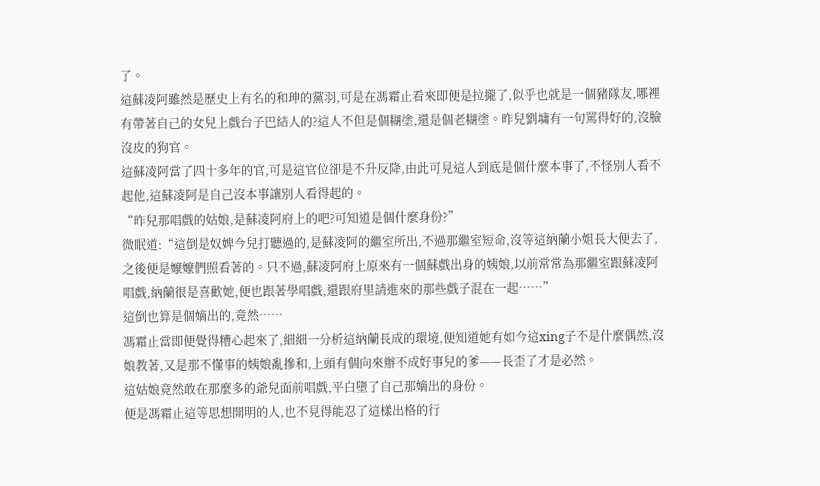了。
這蘇凌阿雖然是歷史上有名的和珅的黨羽,可是在馮霜止看來即便是拉攏了,似乎也就是一個豬隊友,哪裡有帶著自己的女兒上戲台子巴結人的?這人不但是個糊塗,還是個老糊塗。昨兒劉墉有一句罵得好的,沒臉沒皮的狗官。
這蘇凌阿當了四十多年的官,可是這官位卻是不升反降,由此可見這人到底是個什麼本事了,不怪別人看不起他,這蘇凌阿是自己沒本事讓別人看得起的。
“昨兒那唱戲的姑娘,是蘇凌阿府上的吧?可知道是個什麼身份?”
微眠道:“這倒是奴婢今兒打聽過的,是蘇凌阿的繼室所出,不過那繼室短命,沒等這納蘭小姐長大便去了,之後便是嬤嬤們照看著的。只不過,蘇凌阿府上原來有一個蘇戲出身的姨娘,以前常常為那繼室跟蘇凌阿唱戲,納蘭很是喜歡她,便也跟著學唱戲,還跟府里請進來的那些戲子混在一起……”
這倒也算是個嫡出的,竟然……
馮霜止當即便覺得糟心起來了,細細一分析這納蘭長成的環境,便知道她有如今這xing子不是什麼偶然,沒娘教著,又是那不懂事的姨娘亂摻和,上頭有個向來辦不成好事兒的爹——長歪了才是必然。
這姑娘竟然敢在那麼多的爺兒面前唱戲,平白墮了自己那嫡出的身份。
便是馮霜止這等思想開明的人,也不見得能忍了這樣出格的行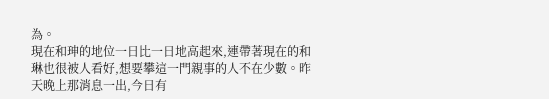為。
現在和珅的地位一日比一日地高起來,連帶著現在的和琳也很被人看好,想要攀這一門親事的人不在少數。昨天晚上那消息一出,今日有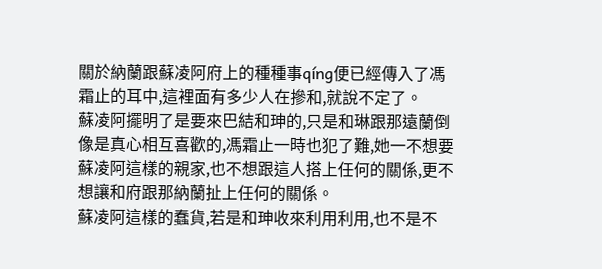關於納蘭跟蘇凌阿府上的種種事qíng便已經傳入了馮霜止的耳中,這裡面有多少人在摻和,就說不定了。
蘇凌阿擺明了是要來巴結和珅的,只是和琳跟那遠蘭倒像是真心相互喜歡的,馮霜止一時也犯了難,她一不想要蘇凌阿這樣的親家,也不想跟這人搭上任何的關係,更不想讓和府跟那納蘭扯上任何的關係。
蘇凌阿這樣的蠢貨,若是和珅收來利用利用,也不是不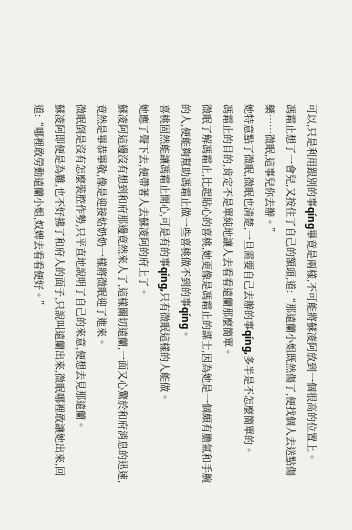可以,只是利用跟別的事qíng畢竟是兩樣,不可能將蘇凌阿放到一個很高的位置上。
馮霜止想了一會兒,又按住了自己的額頭,道:“那遠蘭小姐既然傷了,便找個人去送點傷藥……微眠,這事兒你去辦。”
她特意點了微眠,微眠也清楚,一旦需要自己去辦的事qíng,多半是不怎麼簡單的。
馮霜止的目的,肯定不是單純地讓人去看看遠蘭那麼簡單。
微眠了解馮霜止,比起貼心的喜桃,她更像是馮霜止的謀士,因為她是一個頗有膽氣和手腕的人,便能夠幫助馮霜止做一些喜桃做不到的事qíng。
喜桃固然能讓馮霜止開心,可是有的事qíng,只有微眠這樣的人能做。
她應了聲下去,便帶著人去蘇凌阿的府上了。
蘇凌阿這邊沒有想到和府那邊竟然來人了,這樣關切遠蘭,一面又心驚於和府消息的迅速,竟然是畢恭畢敬,像是迎接姑奶奶一樣將微眠迎了進來。
微眠倒是沒有怎麼裝腔作勢,只平直地說明了自己的來意,便想去見那遠蘭。
蘇凌阿即便是為難,也不好拂了和府人的面子,只說叫遠蘭出來,微眠哪裡敢讓她出來,回道:“哪裡敢勞動遠蘭小姐,奴婢去看看便好。”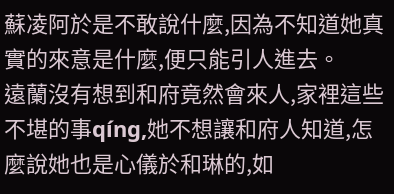蘇凌阿於是不敢說什麼,因為不知道她真實的來意是什麼,便只能引人進去。
遠蘭沒有想到和府竟然會來人,家裡這些不堪的事qíng,她不想讓和府人知道,怎麼說她也是心儀於和琳的,如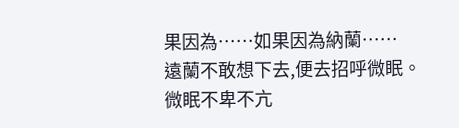果因為……如果因為納蘭……
遠蘭不敢想下去,便去招呼微眠。
微眠不卑不亢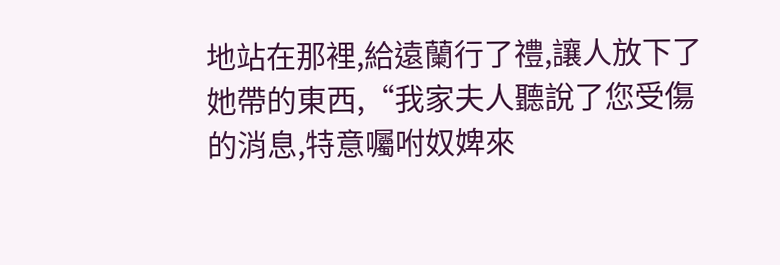地站在那裡,給遠蘭行了禮,讓人放下了她帶的東西,“我家夫人聽說了您受傷的消息,特意囑咐奴婢來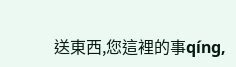送東西,您這裡的事qíng,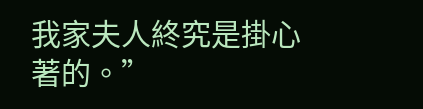我家夫人終究是掛心著的。”